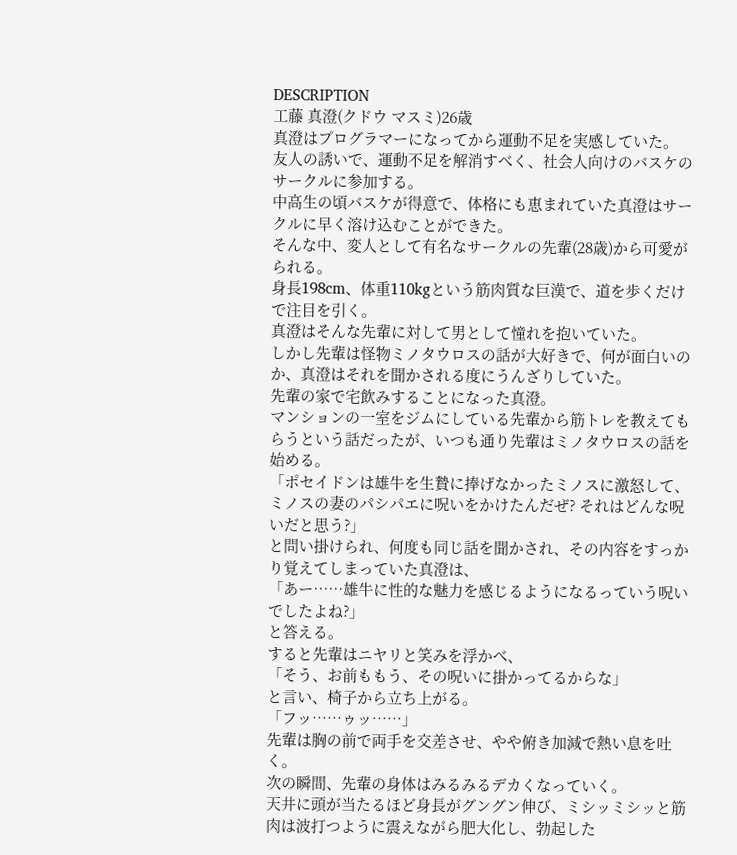DESCRIPTION
工藤 真澄(クドウ マスミ)26歳
真澄はプログラマーになってから運動不足を実感していた。
友人の誘いで、運動不足を解消すべく、社会人向けのバスケのサークルに参加する。
中高生の頃バスケが得意で、体格にも恵まれていた真澄はサークルに早く溶け込むことができた。
そんな中、変人として有名なサークルの先輩(28歳)から可愛がられる。
身長198cm、体重110kgという筋肉質な巨漢で、道を歩くだけで注目を引く。
真澄はそんな先輩に対して男として憧れを抱いていた。
しかし先輩は怪物ミノタウロスの話が大好きで、何が面白いのか、真澄はそれを聞かされる度にうんざりしていた。
先輩の家で宅飲みすることになった真澄。
マンションの一室をジムにしている先輩から筋トレを教えてもらうという話だったが、いつも通り先輩はミノタウロスの話を始める。
「ポセイドンは雄牛を生贄に捧げなかったミノスに激怒して、ミノスの妻のパシパエに呪いをかけたんだぜ? それはどんな呪いだと思う?」
と問い掛けられ、何度も同じ話を聞かされ、その内容をすっかり覚えてしまっていた真澄は、
「あー……雄牛に性的な魅力を感じるようになるっていう呪いでしたよね?」
と答える。
すると先輩はニヤリと笑みを浮かべ、
「そう、お前ももう、その呪いに掛かってるからな」
と言い、椅子から立ち上がる。
「フッ……ゥッ……」
先輩は胸の前で両手を交差させ、やや俯き加減で熱い息を吐く。
次の瞬間、先輩の身体はみるみるデカくなっていく。
天井に頭が当たるほど身長がグングン伸び、ミシッミシッと筋肉は波打つように震えながら肥大化し、勃起した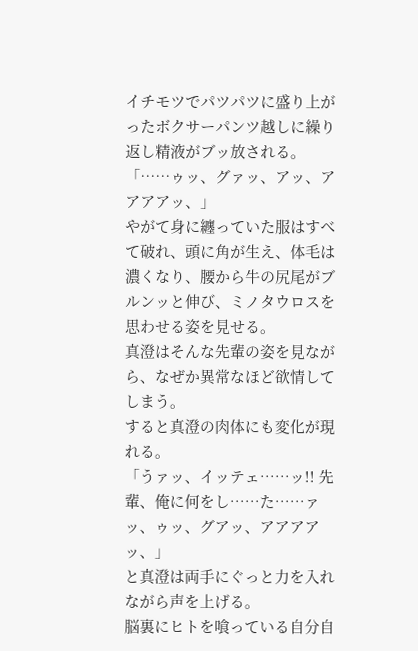イチモツでパツパツに盛り上がったボクサーパンツ越しに繰り返し精液がブッ放される。
「……ゥッ、グァッ、アッ、アアアアッ、」
やがて身に纏っていた服はすべて破れ、頭に角が生え、体毛は濃くなり、腰から牛の尻尾がブルンッと伸び、ミノタウロスを思わせる姿を見せる。
真澄はそんな先輩の姿を見ながら、なぜか異常なほど欲情してしまう。
すると真澄の肉体にも変化が現れる。
「うァッ、イッテェ……ッ!! 先輩、俺に何をし……た……ァッ、ゥッ、グアッ、アアアアッ、」
と真澄は両手にぐっと力を入れながら声を上げる。
脳裏にヒトを喰っている自分自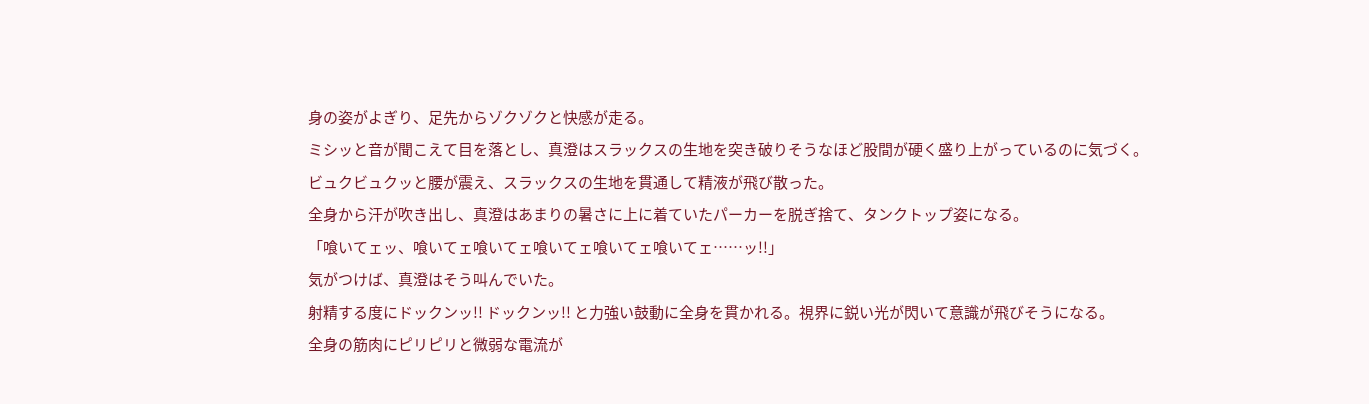身の姿がよぎり、足先からゾクゾクと快感が走る。
ミシッと音が聞こえて目を落とし、真澄はスラックスの生地を突き破りそうなほど股間が硬く盛り上がっているのに気づく。
ビュクビュクッと腰が震え、スラックスの生地を貫通して精液が飛び散った。
全身から汗が吹き出し、真澄はあまりの暑さに上に着ていたパーカーを脱ぎ捨て、タンクトップ姿になる。
「喰いてェッ、喰いてェ喰いてェ喰いてェ喰いてェ喰いてェ……ッ!!」
気がつけば、真澄はそう叫んでいた。
射精する度にドックンッ!! ドックンッ!! と力強い鼓動に全身を貫かれる。視界に鋭い光が閃いて意識が飛びそうになる。
全身の筋肉にピリピリと微弱な電流が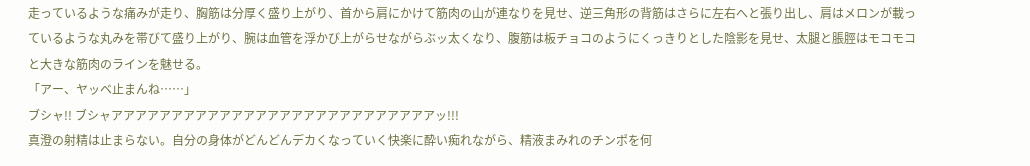走っているような痛みが走り、胸筋は分厚く盛り上がり、首から肩にかけて筋肉の山が連なりを見せ、逆三角形の背筋はさらに左右へと張り出し、肩はメロンが載っているような丸みを帯びて盛り上がり、腕は血管を浮かび上がらせながらぶッ太くなり、腹筋は板チョコのようにくっきりとした陰影を見せ、太腿と脹脛はモコモコと大きな筋肉のラインを魅せる。
「アー、ヤッベ止まんね……」
ブシャ!! ブシャアアアアアアアアアアアアアアアアアアアアアアアアアアアッ!!!
真澄の射精は止まらない。自分の身体がどんどんデカくなっていく快楽に酔い痴れながら、精液まみれのチンポを何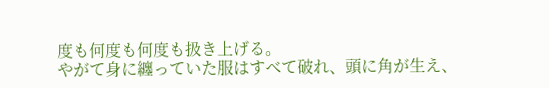度も何度も何度も扱き上げる。
やがて身に纏っていた服はすべて破れ、頭に角が生え、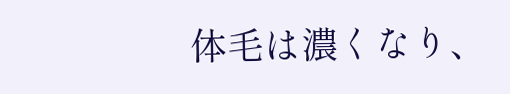体毛は濃くなり、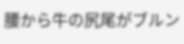腰から牛の尻尾がブルン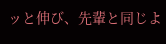ッと伸び、先輩と同じよ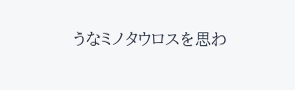うなミノタウロスを思わ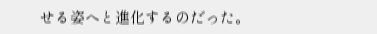せる姿へと進化するのだった。